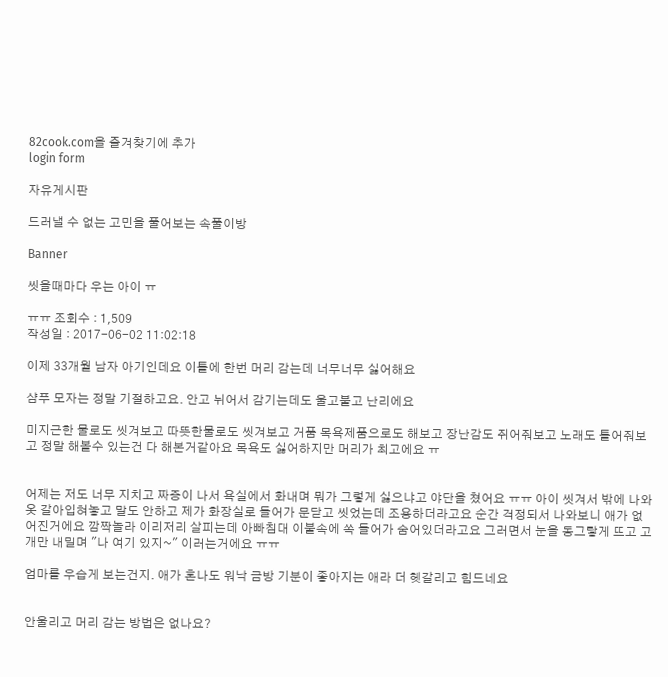82cook.com을 즐겨찾기에 추가
login form

자유게시판

드러낼 수 없는 고민을 풀어보는 속풀이방

Banner

씻을때마다 우는 아이 ㅠ

ㅠㅠ 조회수 : 1,509
작성일 : 2017-06-02 11:02:18

이제 33개월 남자 아기인데요 이틀에 한번 머리 감는데 너무너무 싫어해요

샴푸 모자는 정말 기절하고요. 안고 뉘어서 감기는데도 울고불고 난리에요

미지근한 물로도 씻겨보고 따뜻한물로도 씻겨보고 거품 목욕제품으로도 해보고 장난감도 쥐어줘보고 노래도 틀어줘보고 정말 해볼수 있는건 다 해본거같아요 목욕도 싫어하지만 머리가 최고에요 ㅠ


어제는 저도 너무 지치고 짜증이 나서 욕실에서 화내며 뭐가 그렇게 싫으냐고 야단을 쳤어요 ㅠㅠ 아이 씻겨서 밖에 나와 옷 갈아입혀놓고 말도 안하고 제가 화장실로 들어가 문닫고 씻었는데 조용하더라고요 순간 걱정되서 나와보니 애가 없어진거에요 깜짝놀라 이리저리 살피는데 아빠침대 이불속에 쏙 들어가 숨어있더라고요 그러면서 눈을 동그랗게 뜨고 고개만 내밀며 "나 여기 있지~" 이러는거에요 ㅠㅠ

엄마를 우습게 보는건지. 애가 혼나도 워낙 금방 기분이 좋아지는 애라 더 헷갈리고 힘드네요


안울리고 머리 감는 방법은 없나요?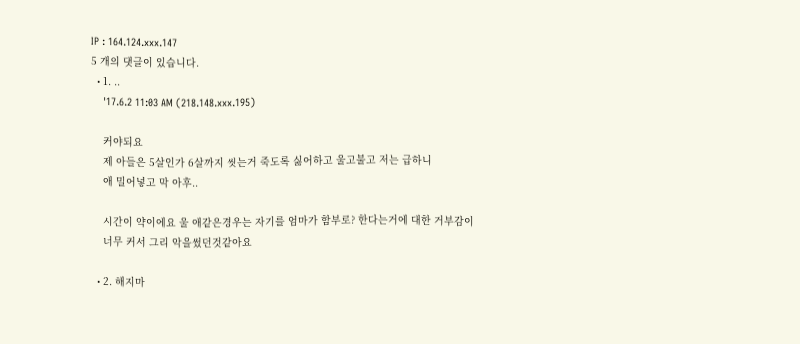IP : 164.124.xxx.147
5 개의 댓글이 있습니다.
  • 1. ..
    '17.6.2 11:03 AM (218.148.xxx.195)

    커야되요
    제 아들은 5살인가 6살까지 씻는거 죽도록 싫어하고 울고불고 저는 급하니
    애 밀어넣고 막 아후..

    시간이 약이에요 울 애같은경우는 자기를 엄마가 함부로? 한다는거에 대한 거부감이
    너무 커서 그리 악을썼던것같아요

  • 2. 해지마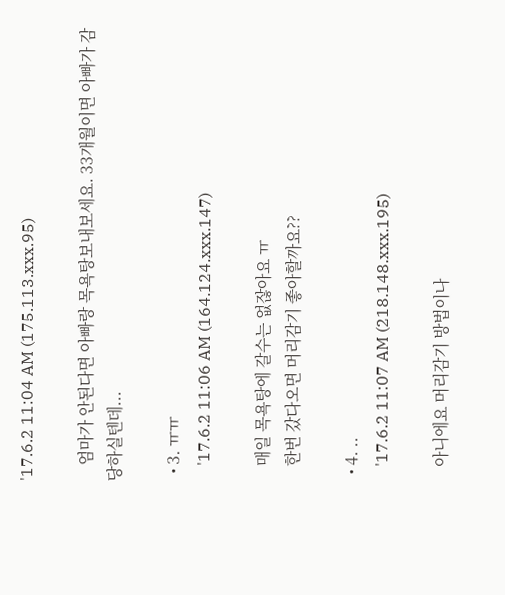'17.6.2 11:04 AM (175.113.xxx.95)

    엄마가 안된다면 아빠랑 목욕탕보내보세요. 33개월이면 아빠가 감당하실텐데...

  • 3. ㅠㅠ
    '17.6.2 11:06 AM (164.124.xxx.147)

    매일 목욕탕에 갈수는 없잖아요 ㅠ
    한번 갔다오면 머리감기 좋아할까요??

  • 4. ..
    '17.6.2 11:07 AM (218.148.xxx.195)

    아니에요 머리감기 방법이나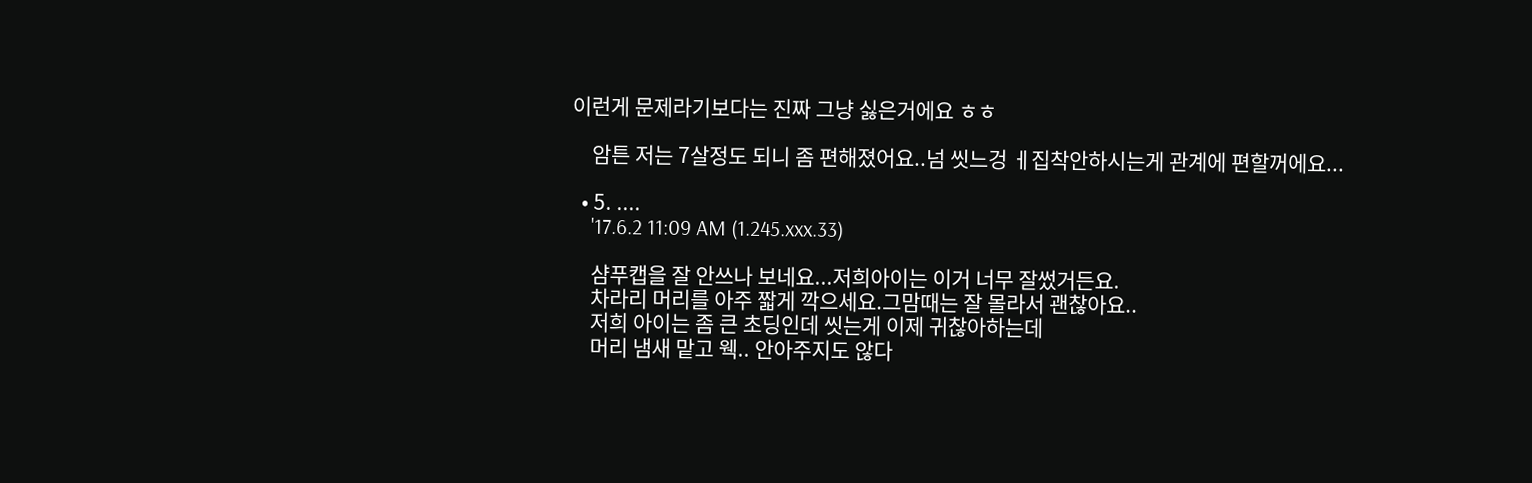이런게 문제라기보다는 진짜 그냥 싫은거에요 ㅎㅎ

    암튼 저는 7살정도 되니 좀 편해졌어요..넘 씻느겅 ㅔ집착안하시는게 관계에 편할꺼에요...

  • 5. ....
    '17.6.2 11:09 AM (1.245.xxx.33)

    샴푸캡을 잘 안쓰나 보네요...저희아이는 이거 너무 잘썼거든요.
    차라리 머리를 아주 짧게 깍으세요.그맘때는 잘 몰라서 괜찮아요..
    저희 아이는 좀 큰 초딩인데 씻는게 이제 귀찮아하는데
    머리 냄새 맡고 웩.. 안아주지도 않다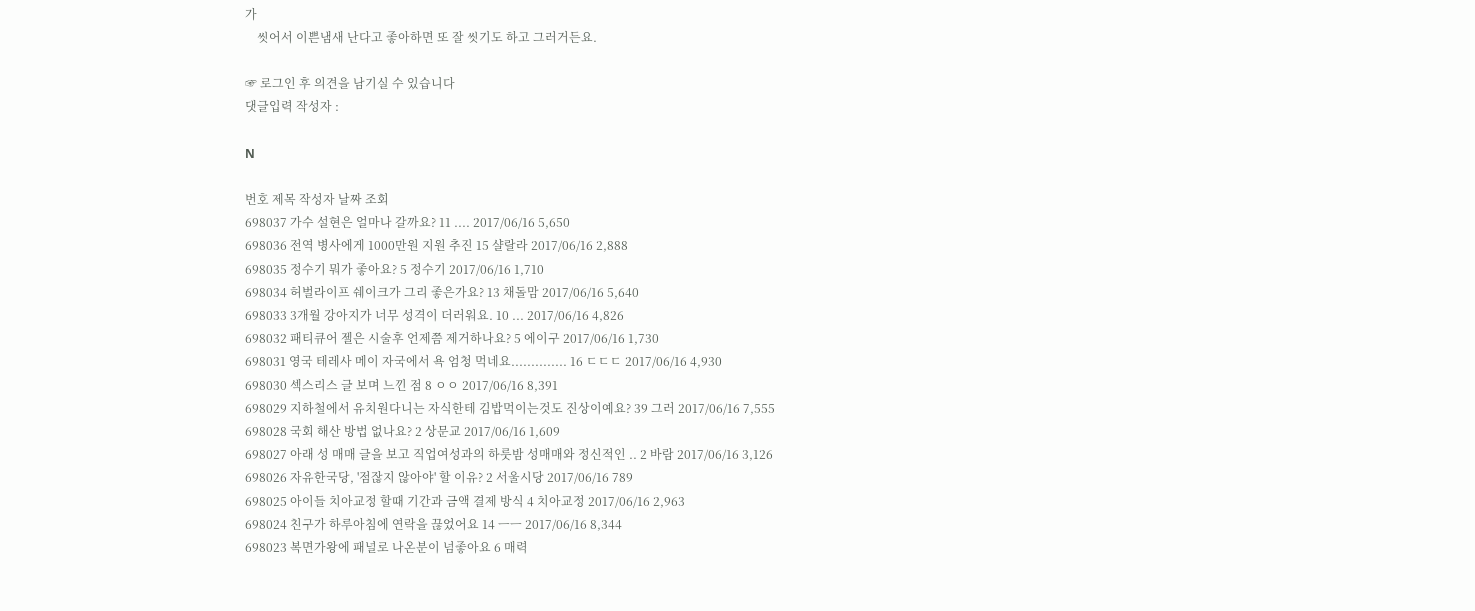가
    씻어서 이쁜냄새 난다고 좋아하면 또 잘 씻기도 하고 그러거든요.

☞ 로그인 후 의견을 남기실 수 있습니다
댓글입력 작성자 :

N

번호 제목 작성자 날짜 조회
698037 가수 설현은 얼마나 갈까요? 11 .... 2017/06/16 5,650
698036 전역 병사에게 1000만원 지원 추진 15 샬랄라 2017/06/16 2,888
698035 정수기 뭐가 좋아요? 5 정수기 2017/06/16 1,710
698034 허벌라이프 쉐이크가 그리 좋은가요? 13 채돌맘 2017/06/16 5,640
698033 3개월 강아지가 너무 성격이 더러워요. 10 ... 2017/06/16 4,826
698032 패티큐어 젤은 시술후 언제쯤 제거하나요? 5 에이구 2017/06/16 1,730
698031 영국 테레사 메이 자국에서 욕 엄청 먹네요.............. 16 ㄷㄷㄷ 2017/06/16 4,930
698030 섹스리스 글 보며 느낀 점 8 ㅇㅇ 2017/06/16 8,391
698029 지하철에서 유치원다니는 자식한테 김밥먹이는것도 진상이예요? 39 그러 2017/06/16 7,555
698028 국회 해산 방법 없나요? 2 상문교 2017/06/16 1,609
698027 아래 성 매매 글을 보고 직업여성과의 하룻밤 성매매와 정신적인 .. 2 바람 2017/06/16 3,126
698026 자유한국당, '점잖지 않아야' 할 이유? 2 서울시당 2017/06/16 789
698025 아이들 치아교정 할때 기간과 금액 결제 방식 4 치아교정 2017/06/16 2,963
698024 친구가 하루아침에 연락을 끊었어요 14 ㅡㅡ 2017/06/16 8,344
698023 복면가왕에 패널로 나온분이 넘좋아요 6 매력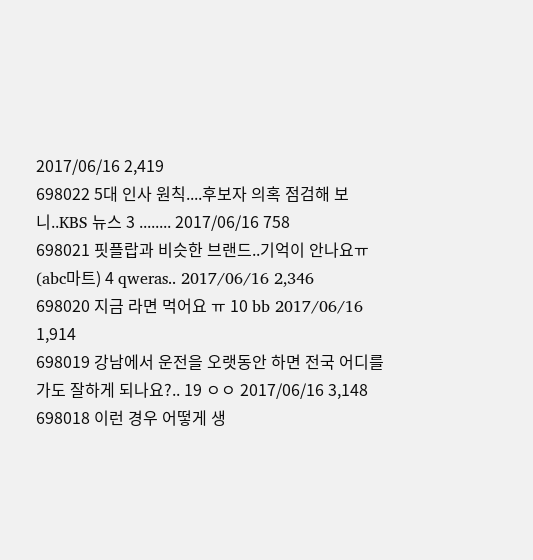2017/06/16 2,419
698022 5대 인사 원칙....후보자 의혹 점검해 보니..KBS 뉴스 3 ........ 2017/06/16 758
698021 핏플랍과 비슷한 브랜드..기억이 안나요ㅠ(abc마트) 4 qweras.. 2017/06/16 2,346
698020 지금 라면 먹어요 ㅠ 10 bb 2017/06/16 1,914
698019 강남에서 운전을 오랫동안 하면 전국 어디를 가도 잘하게 되나요?.. 19 ㅇㅇ 2017/06/16 3,148
698018 이런 경우 어떻게 생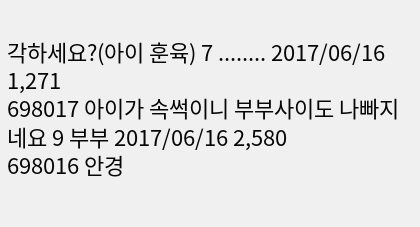각하세요?(아이 훈육) 7 ........ 2017/06/16 1,271
698017 아이가 속썩이니 부부사이도 나빠지네요 9 부부 2017/06/16 2,580
698016 안경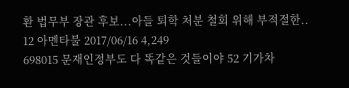환 법무부 장관 후보...아들 퇴학 처분 철회 위해 부적절한.. 12 아멘타불 2017/06/16 4,249
698015 문재인정부도 다 똑같은 것들이야 52 기가차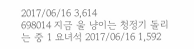2017/06/16 3,614
698014 지금 울 냥이는 청정기 돌리는 중 1 요녀석 2017/06/16 1,592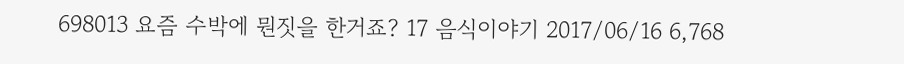698013 요즘 수박에 뭔짓을 한거죠? 17 음식이야기 2017/06/16 6,768